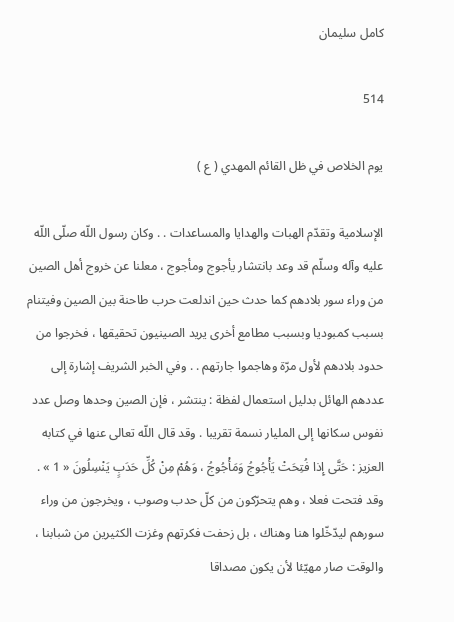كامل سليمان

514

يوم الخلاص في ظل القائم المهدي ( ع )

الإسلامية وتقدّم الهبات والهدايا والمساعدات . . وكان رسول اللّه صلّى اللّه عليه وآله وسلّم قد وعد بانتشار يأجوج ومأجوج ، معلنا عن خروج أهل الصين من وراء سور بلادهم كما حدث حين اندلعت حرب طاحنة بين الصين وفيتنام بسبب كمبوديا وبسبب مطامع أخرى يريد الصينيون تحقيقها ، فخرجوا من حدود بلادهم لأول مرّة وهاجموا جارتهم . . وفي الخبر الشريف إشارة إلى عددهم الهائل بدليل استعمال لفظة : ينتشر ، فإن الصين وحدها وصل عدد نفوس سكانها إلى المليار نسمة تقريبا . وقد قال اللّه تعالى عنها في كتابه العزيز : حَتَّى إِذا فُتِحَتْ يَأْجُوجُ وَمَأْجُوجُ ، وَهُمْ مِنْ كُلِّ حَدَبٍ يَنْسِلُونَ « 1 » . وقد فتحت فعلا ، وهم يتحرّكون من كلّ حدب وصوب ، ويخرجون من وراء سورهم ليدّخّلوا هنا وهناك ، بل زحفت فكرتهم وغزت الكثيرين من شبابنا ، والوقت صار مهيّئا لأن يكون مصداقا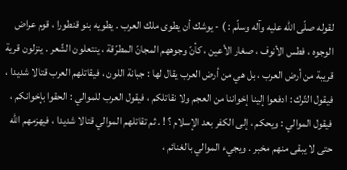لقوله صلّى اللّه عليه وآله وسلّم : ) - يوشك أن يطوى ملك العرب . يطويه بنو قنطورا ، قوم عراض الوجوه ، فطس الأنوف ، صغار الأعين ، كأنّ وجوههم المجانّ المطرّقة ، ينتعلون الشّعر . ينزلون قرية قريبة من أرض العرب ، بل هي من أرض العرب يقال لها : جبانة اللون ، فيقاتلهم العرب قتالا شديدا ، فيقول التّرك : ادفعوا إلينا إخواننا من العجم ولا نقاتلكم ، فيقول العرب للموالي : الحقوا بإخوانكم ، فيقول الموالي : ويحكم ، إلى الكفر بعد الإسلام ؟ ! . ثم تقاتلهم الموالي قتالا شديدا ، فيهزمهم اللّه حتى لا يبقى منهم مخبر . ويجيء الموالي بالغنائم ،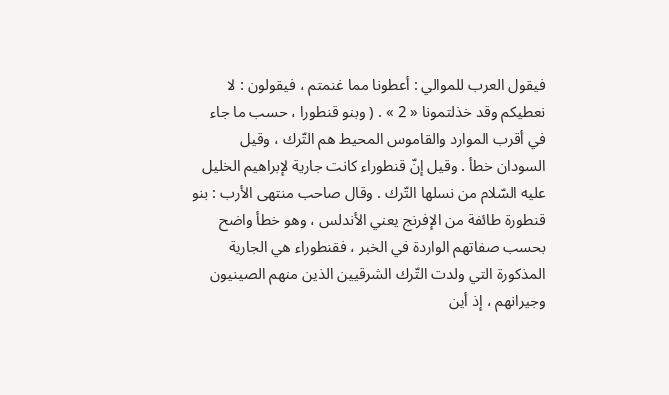فيقول العرب للموالي : أعطونا مما غنمتم ، فيقولون : لا نعطيكم وقد خذلتمونا « 2 » . ( وبنو قنطورا ، حسب ما جاء في أقرب الموارد والقاموس المحيط هم التّرك ، وقيل السودان خطأ . وقيل إنّ قنطوراء كانت جارية لإبراهيم الخليل عليه السّلام من نسلها التّرك . وقال صاحب منتهى الأرب : بنو قنطورة طائفة من الإفرنج يعني الأندلس ، وهو خطأ واضح بحسب صفاتهم الواردة في الخبر ، فقنطوراء هي الجارية المذكورة التي ولدت التّرك الشرقيين الذين منهم الصينيون وجيرانهم ، إذ أين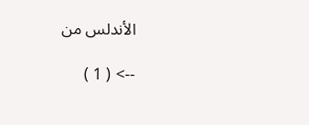الأندلس من

--> ( 1 )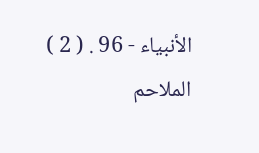الأنبياء - 96 . ( 2 ) الملاحم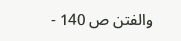والفتن ص 140 -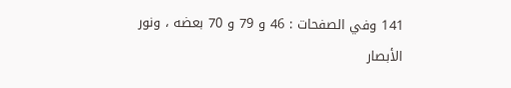141 وفي الصفحات : 46 و 79 و 70 بعضه ، ونور الأبصار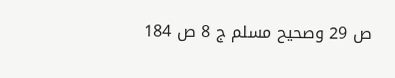ص 29 وصحيح مسلم ج 8 ص 184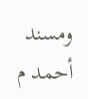ومسند أحمد م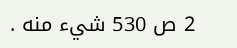2 ص 530 شيء منه .